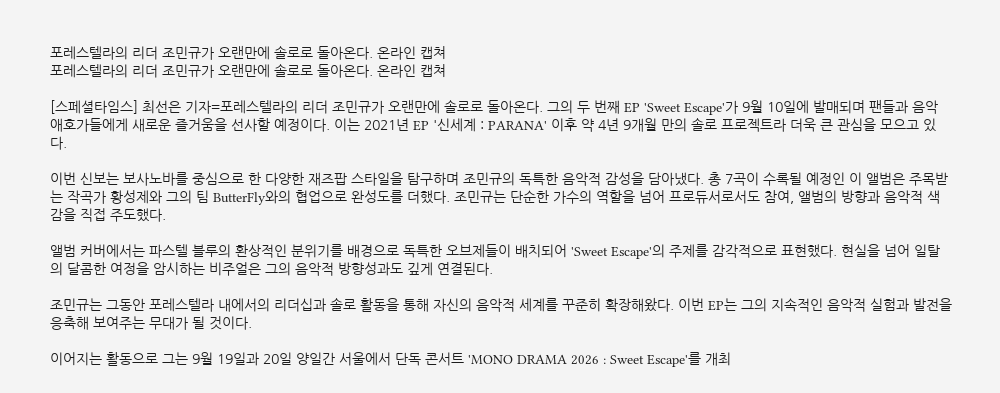포레스텔라의 리더 조민규가 오랜만에 솔로로 돌아온다. 온라인 캡쳐
포레스텔라의 리더 조민규가 오랜만에 솔로로 돌아온다. 온라인 캡쳐

[스페셜타임스] 최선은 기자=포레스텔라의 리더 조민규가 오랜만에 솔로로 돌아온다. 그의 두 번째 EP 'Sweet Escape'가 9월 10일에 발매되며 팬들과 음악 애호가들에게 새로운 즐거움을 선사할 예정이다. 이는 2021년 EP '신세계 : PARANA' 이후 약 4년 9개월 만의 솔로 프로젝트라 더욱 큰 관심을 모으고 있다.

이번 신보는 보사노바를 중심으로 한 다양한 재즈팝 스타일을 탐구하며 조민규의 독특한 음악적 감성을 담아냈다. 총 7곡이 수록될 예정인 이 앨범은 주목받는 작곡가 황성제와 그의 팀 ButterFly와의 협업으로 완성도를 더했다. 조민규는 단순한 가수의 역할을 넘어 프로듀서로서도 참여, 앨범의 방향과 음악적 색감을 직접 주도했다.

앨범 커버에서는 파스텔 블루의 환상적인 분위기를 배경으로 독특한 오브제들이 배치되어 'Sweet Escape'의 주제를 감각적으로 표현했다. 현실을 넘어 일탈의 달콤한 여정을 암시하는 비주얼은 그의 음악적 방향성과도 깊게 연결된다.

조민규는 그동안 포레스텔라 내에서의 리더십과 솔로 활동을 통해 자신의 음악적 세계를 꾸준히 확장해왔다. 이번 EP는 그의 지속적인 음악적 실험과 발전을 응축해 보여주는 무대가 될 것이다.

이어지는 활동으로 그는 9월 19일과 20일 양일간 서울에서 단독 콘서트 'MONO DRAMA 2026 : Sweet Escape'를 개최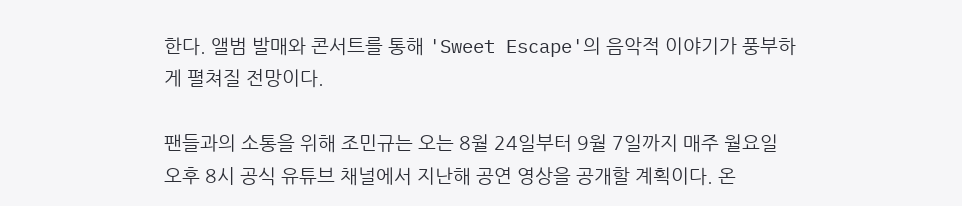한다. 앨범 발매와 콘서트를 통해 'Sweet Escape'의 음악적 이야기가 풍부하게 펼쳐질 전망이다.

팬들과의 소통을 위해 조민규는 오는 8월 24일부터 9월 7일까지 매주 월요일 오후 8시 공식 유튜브 채널에서 지난해 공연 영상을 공개할 계획이다. 온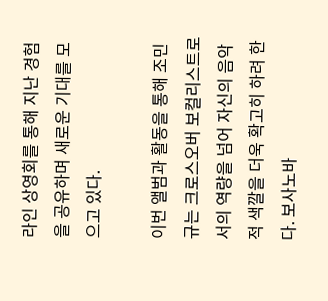라인 상영회를 통해 지난 경험을 공유하며 새로운 기대를 모으고 있다.

이번 앨범과 활동을 통해 조민규는 크로스오버 보컬리스트로서의 역량을 넘어 자신의 음악적 색깔을 더욱 확고히 하려 한다. 보사노바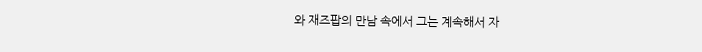와 재즈팝의 만남 속에서 그는 계속해서 자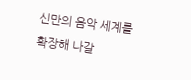신만의 음악 세계를 확장해 나갈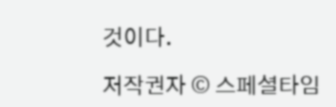것이다.

저작권자 © 스페셜타임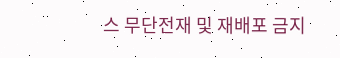스 무단전재 및 재배포 금지